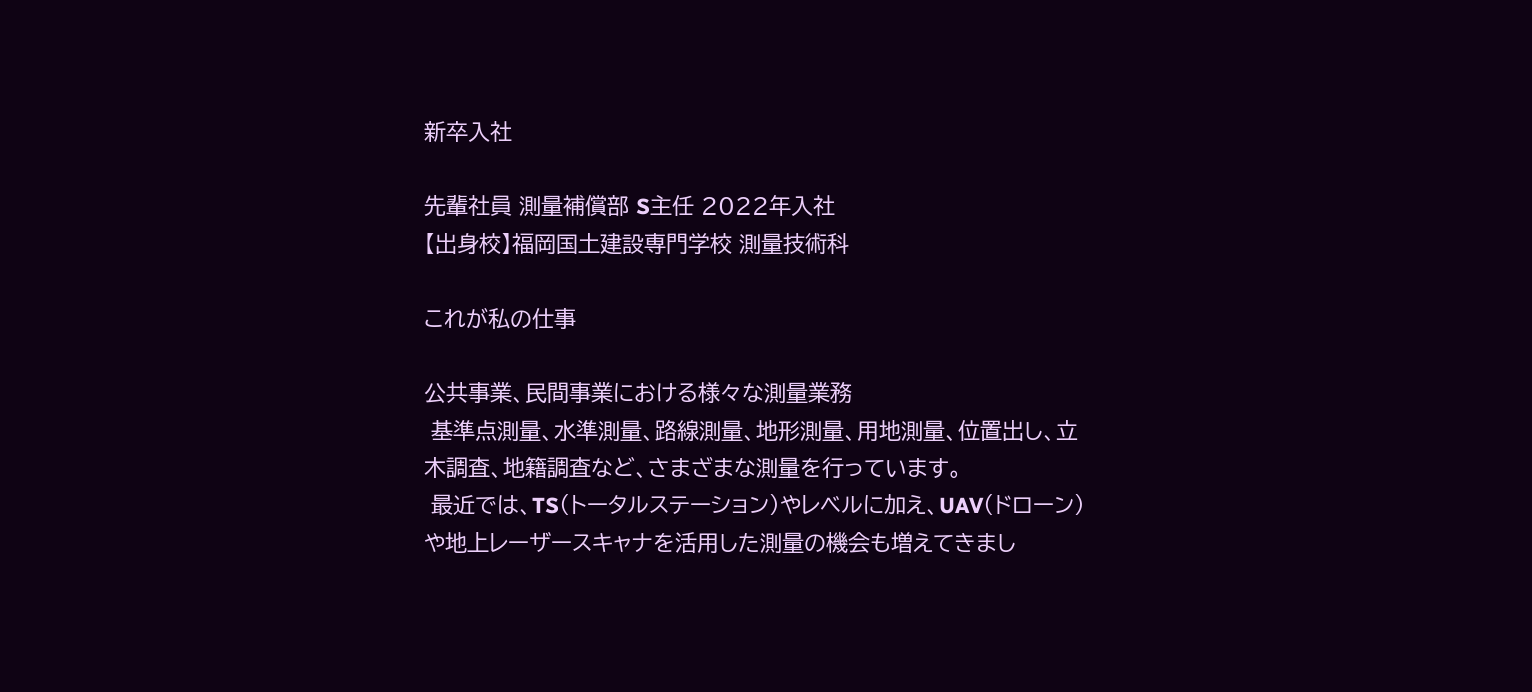新卒入社

先輩社員 測量補償部 S主任 2022年入社
【出身校】福岡国土建設専門学校 測量技術科

これが私の仕事

公共事業、民間事業における様々な測量業務
 基準点測量、水準測量、路線測量、地形測量、用地測量、位置出し、立木調査、地籍調査など、さまざまな測量を行っています。
 最近では、TS(トータルステーション)やレベルに加え、UAV(ドローン)や地上レーザースキャナを活用した測量の機会も増えてきまし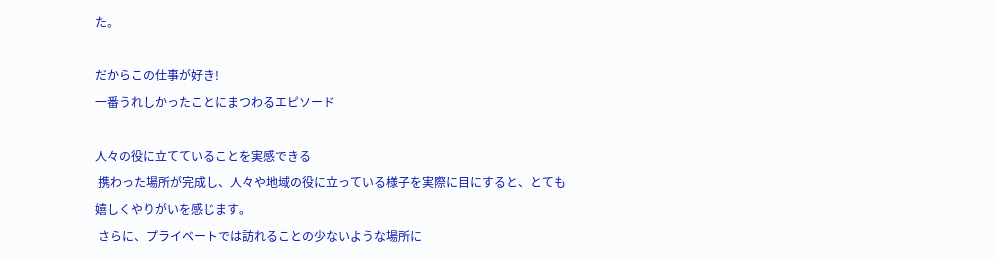た。

だからこの仕事が好き!
一番うれしかったことにまつわるエピソード

人々の役に立てていることを実感できる
 携わった場所が完成し、人々や地域の役に立っている様子を実際に目にすると、とても嬉しくやりがいを感じます。
 さらに、プライベートでは訪れることの少ないような場所に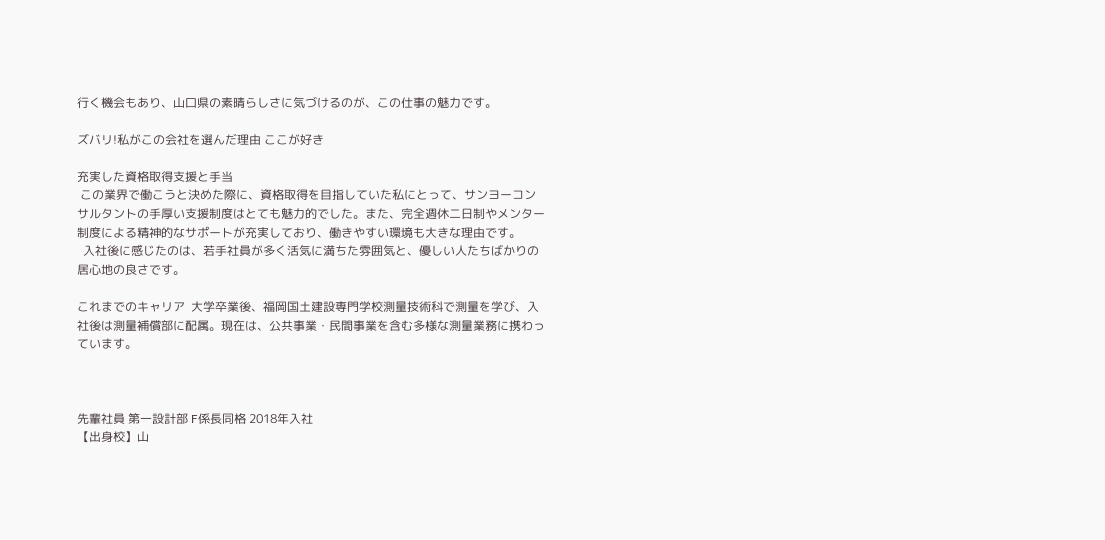行く機会もあり、山口県の素晴らしさに気づけるのが、この仕事の魅力です。

ズバリ!私がこの会社を選んだ理由 ここが好き

充実した資格取得支援と手当
 この業界で働こうと決めた際に、資格取得を目指していた私にとって、サンヨーコンサルタントの手厚い支援制度はとても魅力的でした。また、完全週休二日制やメンター制度による精神的なサポートが充実しており、働きやすい環境も大きな理由です。
  入社後に感じたのは、若手社員が多く活気に満ちた雰囲気と、優しい人たちばかりの居心地の良さです。

これまでのキャリア  大学卒業後、福岡国土建設専門学校測量技術科で測量を学び、入社後は測量補償部に配属。現在は、公共事業・民間事業を含む多様な測量業務に携わっています。



先輩社員 第一設計部 F係長同格 2018年入社
【出身校】山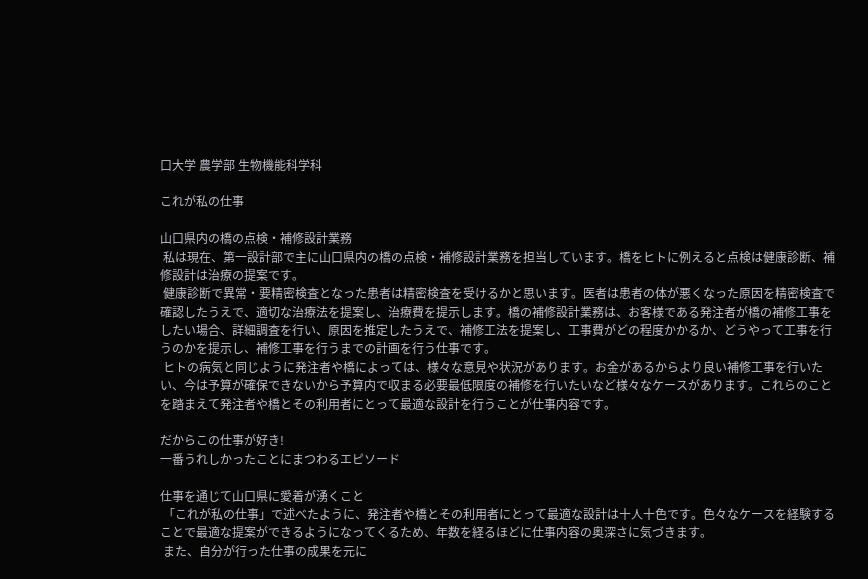口大学 農学部 生物機能科学科

これが私の仕事

山口県内の橋の点検・補修設計業務
 私は現在、第一設計部で主に山口県内の橋の点検・補修設計業務を担当しています。橋をヒトに例えると点検は健康診断、補修設計は治療の提案です。
 健康診断で異常・要精密検査となった患者は精密検査を受けるかと思います。医者は患者の体が悪くなった原因を精密検査で確認したうえで、適切な治療法を提案し、治療費を提示します。橋の補修設計業務は、お客様である発注者が橋の補修工事をしたい場合、詳細調査を行い、原因を推定したうえで、補修工法を提案し、工事費がどの程度かかるか、どうやって工事を行うのかを提示し、補修工事を行うまでの計画を行う仕事です。
 ヒトの病気と同じように発注者や橋によっては、様々な意見や状況があります。お金があるからより良い補修工事を行いたい、今は予算が確保できないから予算内で収まる必要最低限度の補修を行いたいなど様々なケースがあります。これらのことを踏まえて発注者や橋とその利用者にとって最適な設計を行うことが仕事内容です。

だからこの仕事が好き!
一番うれしかったことにまつわるエピソード

仕事を通じて山口県に愛着が湧くこと
 「これが私の仕事」で述べたように、発注者や橋とその利用者にとって最適な設計は十人十色です。色々なケースを経験することで最適な提案ができるようになってくるため、年数を経るほどに仕事内容の奥深さに気づきます。
 また、自分が行った仕事の成果を元に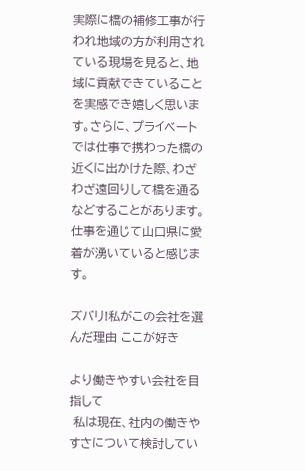実際に橋の補修工事が行われ地域の方が利用されている現場を見ると、地域に貢献できていることを実感でき嬉しく思います。さらに、プライベートでは仕事で携わった橋の近くに出かけた際、わざわざ遠回りして橋を通るなどすることがあります。仕事を通じて山口県に愛着が湧いていると感じます。

ズバリ!私がこの会社を選んだ理由 ここが好き

より働きやすい会社を目指して
 私は現在、社内の働きやすさについて検討してい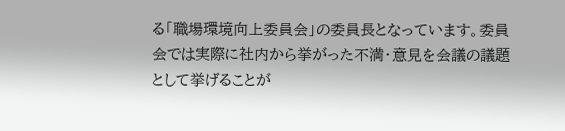る「職場環境向上委員会」の委員長となっています。委員会では実際に社内から挙がった不満・意見を会議の議題として挙げることが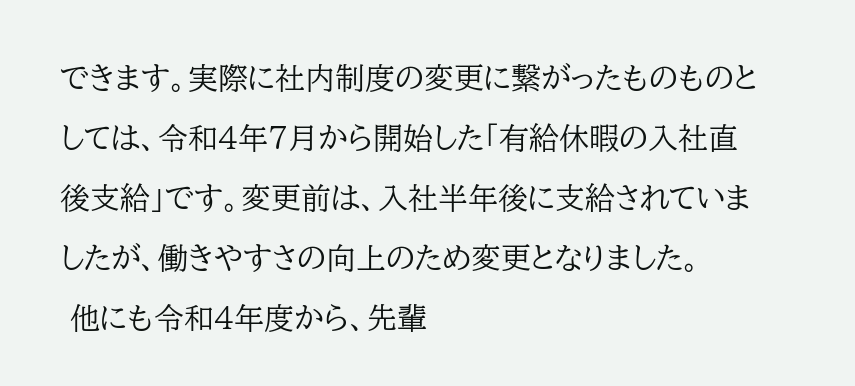できます。実際に社内制度の変更に繋がったものものとしては、令和4年7月から開始した「有給休暇の入社直後支給」です。変更前は、入社半年後に支給されていましたが、働きやすさの向上のため変更となりました。
 他にも令和4年度から、先輩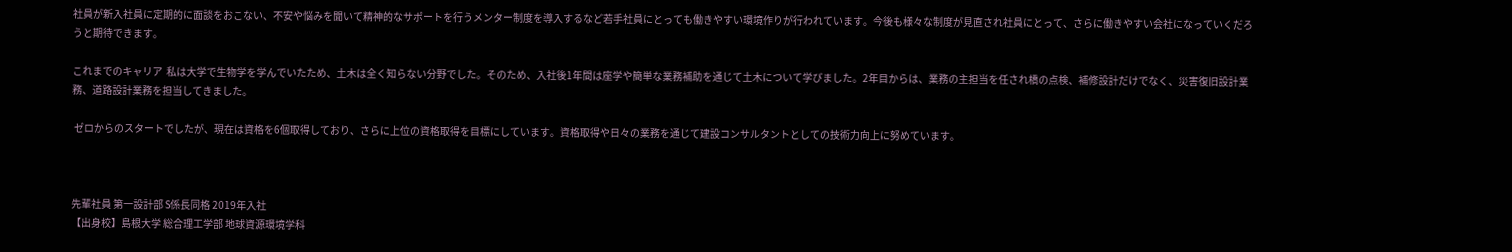社員が新入社員に定期的に面談をおこない、不安や悩みを聞いて精神的なサポートを行うメンター制度を導入するなど若手社員にとっても働きやすい環境作りが行われています。今後も様々な制度が見直され社員にとって、さらに働きやすい会社になっていくだろうと期待できます。

これまでのキャリア  私は大学で生物学を学んでいたため、土木は全く知らない分野でした。そのため、入社後1年間は座学や簡単な業務補助を通じて土木について学びました。2年目からは、業務の主担当を任され橋の点検、補修設計だけでなく、災害復旧設計業務、道路設計業務を担当してきました。

 ゼロからのスタートでしたが、現在は資格を6個取得しており、さらに上位の資格取得を目標にしています。資格取得や日々の業務を通じて建設コンサルタントとしての技術力向上に努めています。



先輩社員 第一設計部 S係長同格 2019年入社
【出身校】島根大学 総合理工学部 地球資源環境学科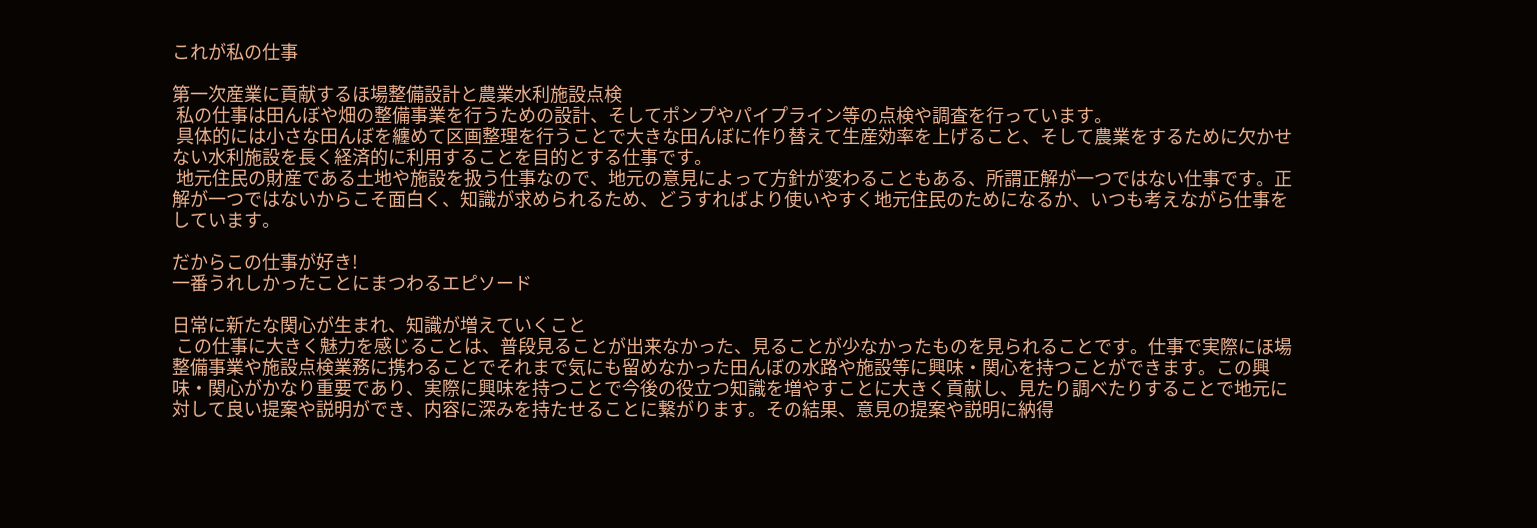これが私の仕事

第一次産業に貢献するほ場整備設計と農業水利施設点検
 私の仕事は田んぼや畑の整備事業を行うための設計、そしてポンプやパイプライン等の点検や調査を行っています。
 具体的には小さな田んぼを纏めて区画整理を行うことで大きな田んぼに作り替えて生産効率を上げること、そして農業をするために欠かせない水利施設を長く経済的に利用することを目的とする仕事です。
 地元住民の財産である土地や施設を扱う仕事なので、地元の意見によって方針が変わることもある、所謂正解が一つではない仕事です。正解が一つではないからこそ面白く、知識が求められるため、どうすればより使いやすく地元住民のためになるか、いつも考えながら仕事をしています。

だからこの仕事が好き!
一番うれしかったことにまつわるエピソード

日常に新たな関心が生まれ、知識が増えていくこと
 この仕事に大きく魅力を感じることは、普段見ることが出来なかった、見ることが少なかったものを見られることです。仕事で実際にほ場整備事業や施設点検業務に携わることでそれまで気にも留めなかった田んぼの水路や施設等に興味・関心を持つことができます。この興味・関心がかなり重要であり、実際に興味を持つことで今後の役立つ知識を増やすことに大きく貢献し、見たり調べたりすることで地元に対して良い提案や説明ができ、内容に深みを持たせることに繋がります。その結果、意見の提案や説明に納得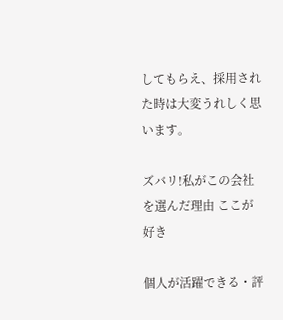してもらえ、採用された時は大変うれしく思います。

ズバリ!私がこの会社を選んだ理由 ここが好き

個人が活躍できる・評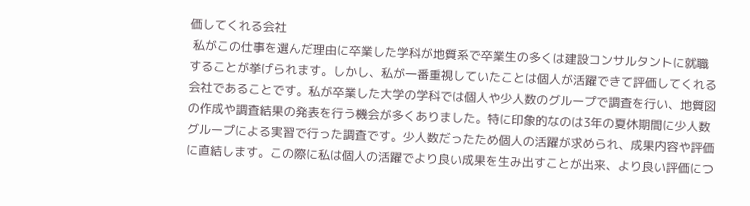価してくれる会社
 私がこの仕事を選んだ理由に卒業した学科が地質系で卒業生の多くは建設コンサルタントに就職することが挙げられます。しかし、私が一番重視していたことは個人が活躍できて評価してくれる会社であることです。私が卒業した大学の学科では個人や少人数のグループで調査を行い、地質図の作成や調査結果の発表を行う機会が多くありました。特に印象的なのは3年の夏休期間に少人数グループによる実習で行った調査です。少人数だったため個人の活躍が求められ、成果内容や評価に直結します。この際に私は個人の活躍でより良い成果を生み出すことが出来、より良い評価につ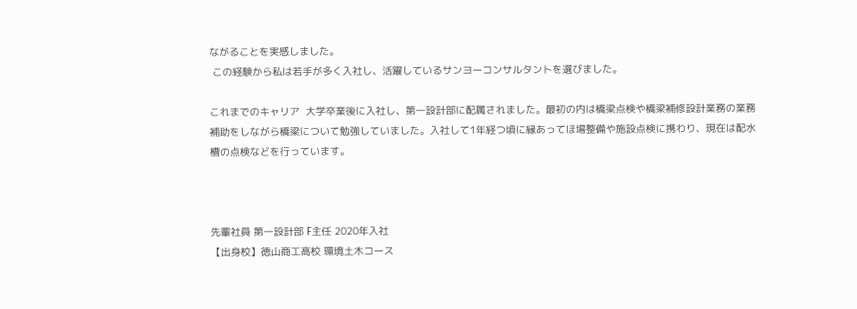ながることを実感しました。
 この経験から私は若手が多く入社し、活躍しているサンヨーコンサルタントを選びました。

これまでのキャリア  大学卒業後に入社し、第一設計部に配属されました。最初の内は橋梁点検や橋梁補修設計業務の業務補助をしながら橋梁について勉強していました。入社して1年経つ頃に縁あってほ場整備や施設点検に携わり、現在は配水槽の点検などを行っています。



先輩社員 第一設計部 F主任 2020年入社
【出身校】徳山商工高校 環境土木コース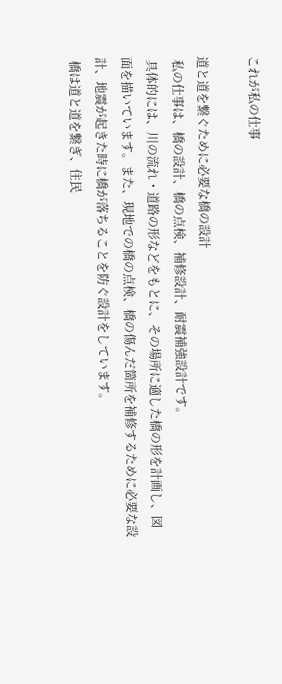これが私の仕事

道と道を繋ぐために必要な橋の設計
 私の仕事は、橋の設計、橋の点検、補修設計、耐震補強設計です。
 具体的には、川の流れ・道路の形などをもとに、その場所に適した橋の形を計画し、図面を描いています。また、現地での橋の点検、橋の傷んだ箇所を補修するために必要な設計、地震が起きた時に橋が落ちることを防ぐ設計をしています。
 橋は道と道を繋ぎ、住民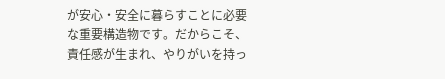が安心・安全に暮らすことに必要な重要構造物です。だからこそ、責任感が生まれ、やりがいを持っ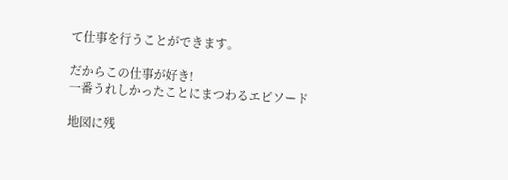て仕事を行うことができます。

だからこの仕事が好き!
一番うれしかったことにまつわるエピソード

地図に残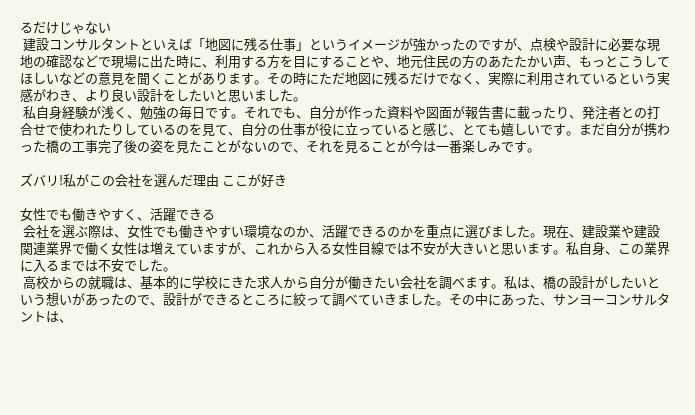るだけじゃない
 建設コンサルタントといえば「地図に残る仕事」というイメージが強かったのですが、点検や設計に必要な現地の確認などで現場に出た時に、利用する方を目にすることや、地元住民の方のあたたかい声、もっとこうしてほしいなどの意見を聞くことがあります。その時にただ地図に残るだけでなく、実際に利用されているという実感がわき、より良い設計をしたいと思いました。
 私自身経験が浅く、勉強の毎日です。それでも、自分が作った資料や図面が報告書に載ったり、発注者との打合せで使われたりしているのを見て、自分の仕事が役に立っていると感じ、とても嬉しいです。まだ自分が携わった橋の工事完了後の姿を見たことがないので、それを見ることが今は一番楽しみです。

ズバリ!私がこの会社を選んだ理由 ここが好き

女性でも働きやすく、活躍できる
 会社を選ぶ際は、女性でも働きやすい環境なのか、活躍できるのかを重点に選びました。現在、建設業や建設関連業界で働く女性は増えていますが、これから入る女性目線では不安が大きいと思います。私自身、この業界に入るまでは不安でした。
 高校からの就職は、基本的に学校にきた求人から自分が働きたい会社を調べます。私は、橋の設計がしたいという想いがあったので、設計ができるところに絞って調べていきました。その中にあった、サンヨーコンサルタントは、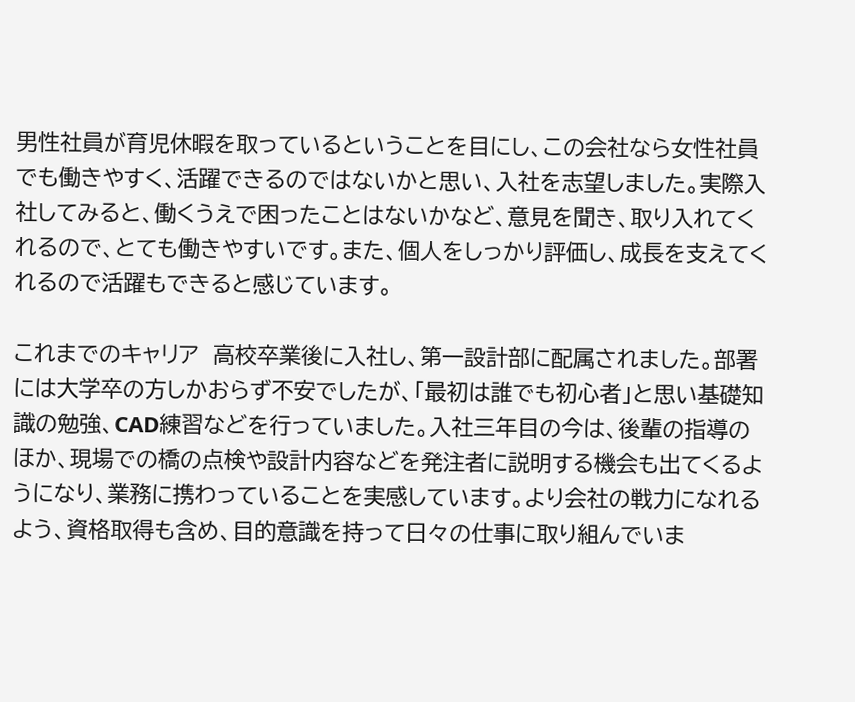男性社員が育児休暇を取っているということを目にし、この会社なら女性社員でも働きやすく、活躍できるのではないかと思い、入社を志望しました。実際入社してみると、働くうえで困ったことはないかなど、意見を聞き、取り入れてくれるので、とても働きやすいです。また、個人をしっかり評価し、成長を支えてくれるので活躍もできると感じています。

これまでのキャリア  高校卒業後に入社し、第一設計部に配属されました。部署には大学卒の方しかおらず不安でしたが、「最初は誰でも初心者」と思い基礎知識の勉強、CAD練習などを行っていました。入社三年目の今は、後輩の指導のほか、現場での橋の点検や設計内容などを発注者に説明する機会も出てくるようになり、業務に携わっていることを実感しています。より会社の戦力になれるよう、資格取得も含め、目的意識を持って日々の仕事に取り組んでいま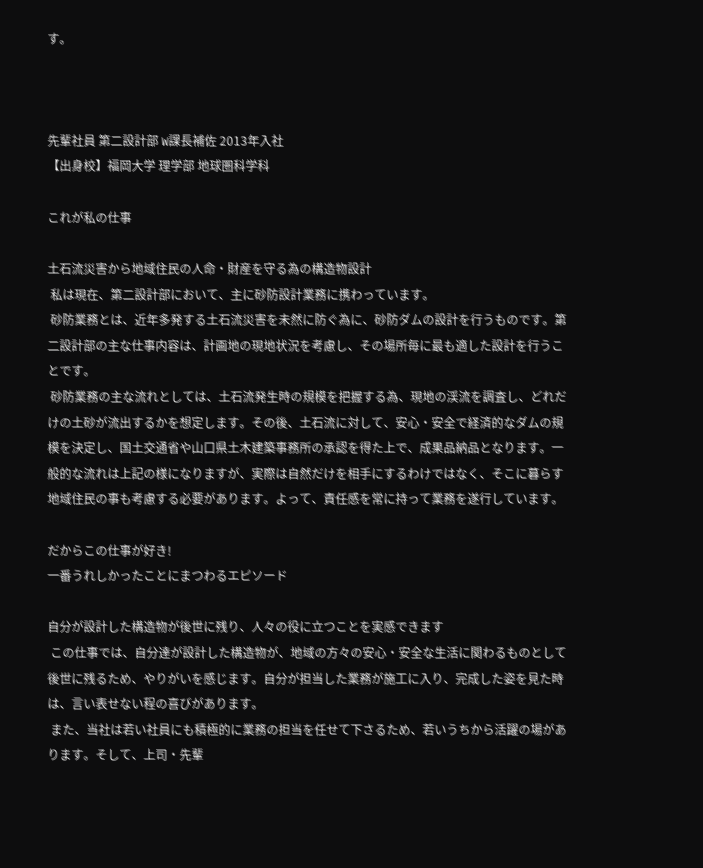す。



先輩社員 第二設計部 W課長補佐 2013年入社
【出身校】福岡大学 理学部 地球圏科学科

これが私の仕事

土石流災害から地域住民の人命・財産を守る為の構造物設計
 私は現在、第二設計部において、主に砂防設計業務に携わっています。
 砂防業務とは、近年多発する土石流災害を未然に防ぐ為に、砂防ダムの設計を行うものです。第二設計部の主な仕事内容は、計画地の現地状況を考慮し、その場所毎に最も適した設計を行うことです。
 砂防業務の主な流れとしては、土石流発生時の規模を把握する為、現地の渓流を調査し、どれだけの土砂が流出するかを想定します。その後、土石流に対して、安心・安全で経済的なダムの規模を決定し、国土交通省や山口県土木建築事務所の承認を得た上で、成果品納品となります。一般的な流れは上記の様になりますが、実際は自然だけを相手にするわけではなく、そこに暮らす地域住民の事も考慮する必要があります。よって、責任感を常に持って業務を遂行しています。

だからこの仕事が好き!
一番うれしかったことにまつわるエピソード

自分が設計した構造物が後世に残り、人々の役に立つことを実感できます
 この仕事では、自分達が設計した構造物が、地域の方々の安心・安全な生活に関わるものとして後世に残るため、やりがいを感じます。自分が担当した業務が施工に入り、完成した姿を見た時は、言い表せない程の喜びがあります。
 また、当社は若い社員にも積極的に業務の担当を任せて下さるため、若いうちから活躍の場があります。そして、上司・先輩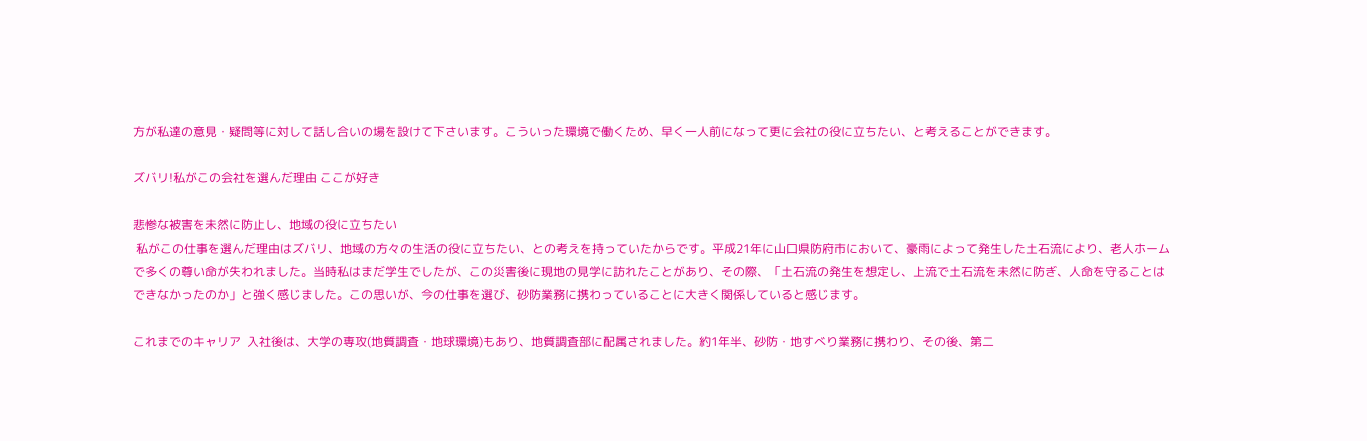方が私達の意見・疑問等に対して話し合いの場を設けて下さいます。こういった環境で働くため、早く一人前になって更に会社の役に立ちたい、と考えることができます。

ズバリ!私がこの会社を選んだ理由 ここが好き

悲惨な被害を未然に防止し、地域の役に立ちたい
 私がこの仕事を選んだ理由はズバリ、地域の方々の生活の役に立ちたい、との考えを持っていたからです。平成21年に山口県防府市において、豪雨によって発生した土石流により、老人ホームで多くの尊い命が失われました。当時私はまだ学生でしたが、この災害後に現地の見学に訪れたことがあり、その際、「土石流の発生を想定し、上流で土石流を未然に防ぎ、人命を守ることはできなかったのか」と強く感じました。この思いが、今の仕事を選び、砂防業務に携わっていることに大きく関係していると感じます。

これまでのキャリア  入社後は、大学の専攻(地質調査・地球環境)もあり、地質調査部に配属されました。約1年半、砂防・地すべり業務に携わり、その後、第二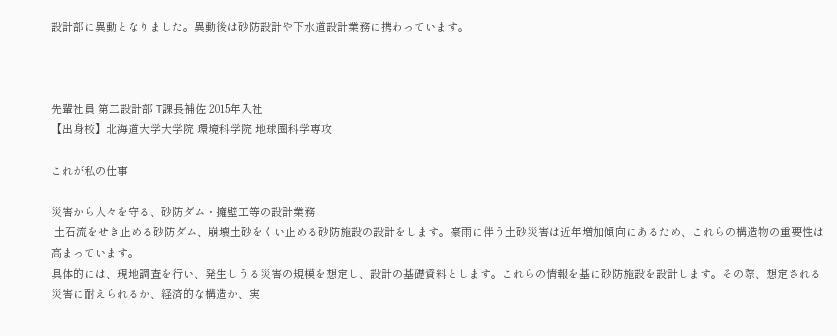設計部に異動となりました。異動後は砂防設計や下水道設計業務に携わっています。



先輩社員 第二設計部 T課長補佐 2015年入社
【出身校】北海道大学大学院 環境科学院 地球圏科学専攻

これが私の仕事

災害から人々を守る、砂防ダム・擁壁工等の設計業務
 土石流をせき止める砂防ダム、崩壊土砂をくい止める砂防施設の設計をします。豪雨に伴う土砂災害は近年増加傾向にあるため、これらの構造物の重要性は高まっています。
具体的には、現地調査を行い、発生しうる災害の規模を想定し、設計の基礎資料とします。これらの情報を基に砂防施設を設計します。その際、想定される災害に耐えられるか、経済的な構造か、実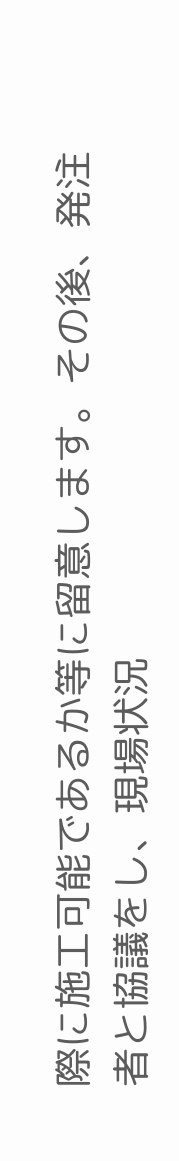際に施工可能であるか等に留意します。その後、発注者と協議をし、現場状況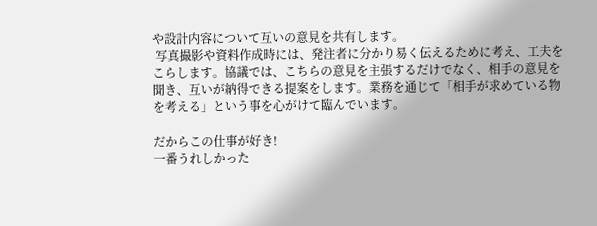や設計内容について互いの意見を共有します。
 写真撮影や資料作成時には、発注者に分かり易く伝えるために考え、工夫をこらします。協議では、こちらの意見を主張するだけでなく、相手の意見を聞き、互いが納得できる提案をします。業務を通じて「相手が求めている物を考える」という事を心がけて臨んでいます。

だからこの仕事が好き!
一番うれしかった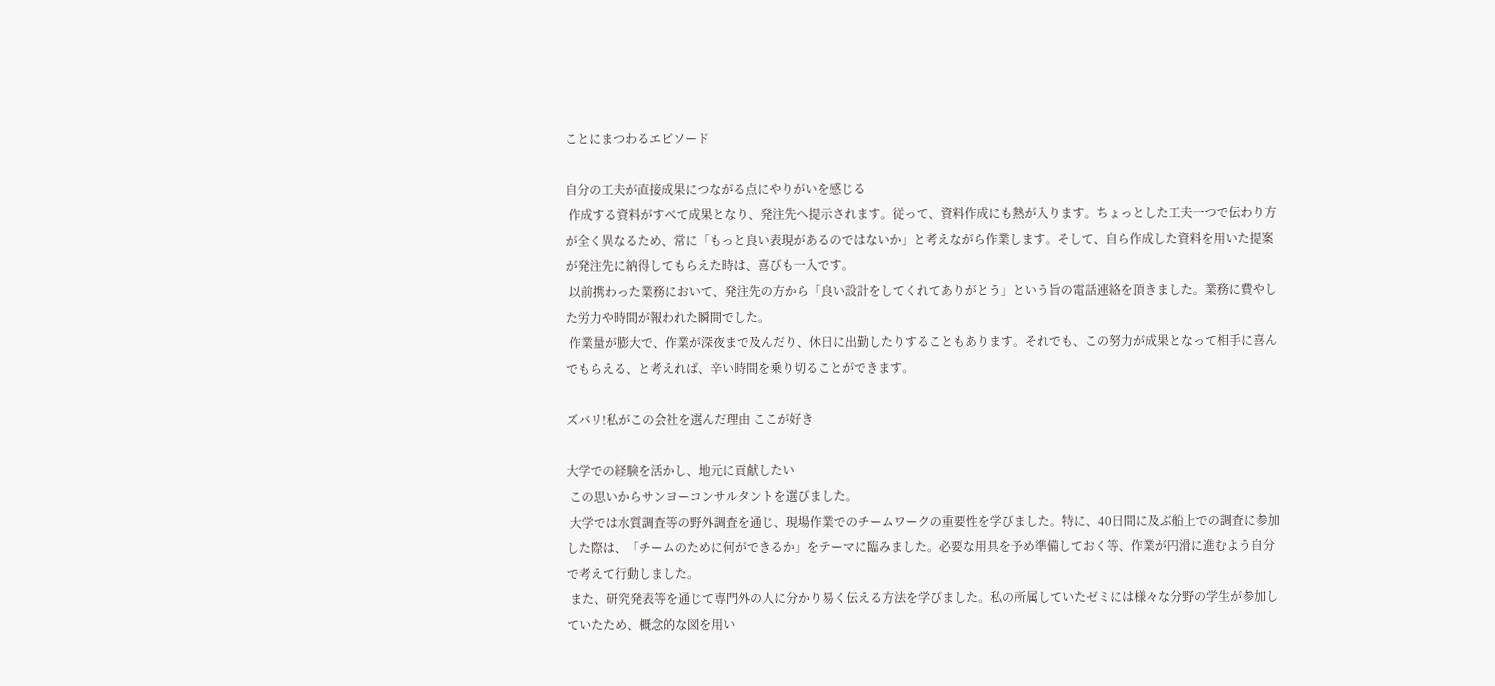ことにまつわるエピソード

自分の工夫が直接成果につながる点にやりがいを感じる
 作成する資料がすべて成果となり、発注先へ提示されます。従って、資料作成にも熱が入ります。ちょっとした工夫一つで伝わり方が全く異なるため、常に「もっと良い表現があるのではないか」と考えながら作業します。そして、自ら作成した資料を用いた提案が発注先に納得してもらえた時は、喜びも一入です。
 以前携わった業務において、発注先の方から「良い設計をしてくれてありがとう」という旨の電話連絡を頂きました。業務に費やした労力や時間が報われた瞬間でした。
 作業量が膨大で、作業が深夜まで及んだり、休日に出勤したりすることもあります。それでも、この努力が成果となって相手に喜んでもらえる、と考えれば、辛い時間を乗り切ることができます。

ズバリ!私がこの会社を選んだ理由 ここが好き

大学での経験を活かし、地元に貢献したい
 この思いからサンヨーコンサルタントを選びました。
 大学では水質調査等の野外調査を通じ、現場作業でのチームワークの重要性を学びました。特に、40日間に及ぶ船上での調査に参加した際は、「チームのために何ができるか」をテーマに臨みました。必要な用具を予め準備しておく等、作業が円滑に進むよう自分で考えて行動しました。
 また、研究発表等を通じて専門外の人に分かり易く伝える方法を学びました。私の所属していたゼミには様々な分野の学生が参加していたため、概念的な図を用い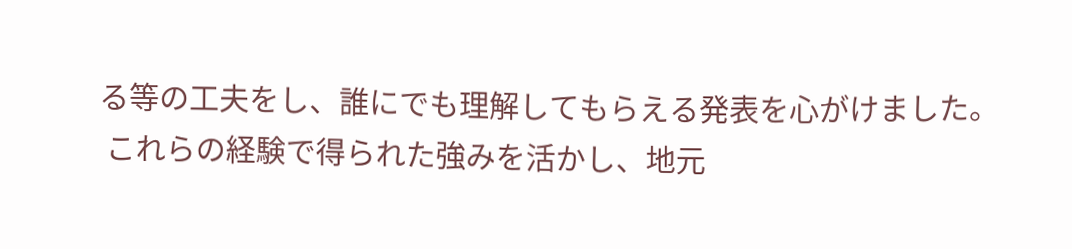る等の工夫をし、誰にでも理解してもらえる発表を心がけました。
 これらの経験で得られた強みを活かし、地元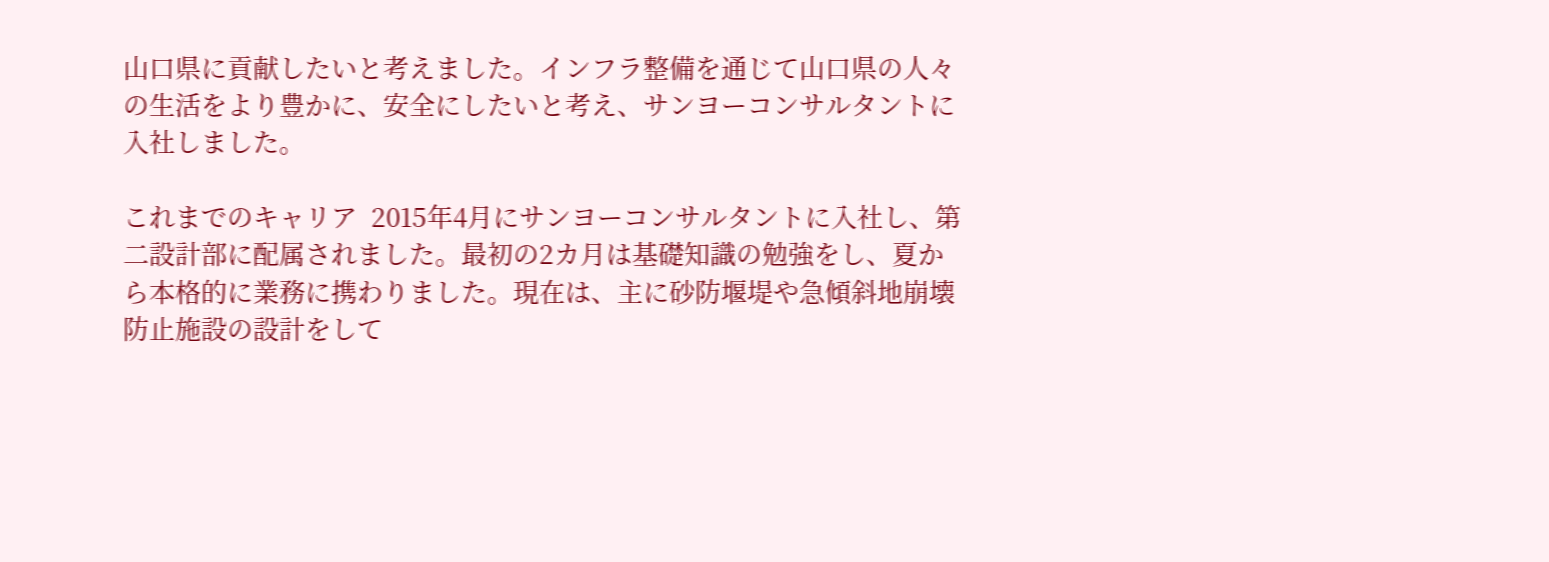山口県に貢献したいと考えました。インフラ整備を通じて山口県の人々の生活をより豊かに、安全にしたいと考え、サンヨーコンサルタントに入社しました。

これまでのキャリア  2015年4月にサンヨーコンサルタントに入社し、第二設計部に配属されました。最初の2カ月は基礎知識の勉強をし、夏から本格的に業務に携わりました。現在は、主に砂防堰堤や急傾斜地崩壊防止施設の設計をして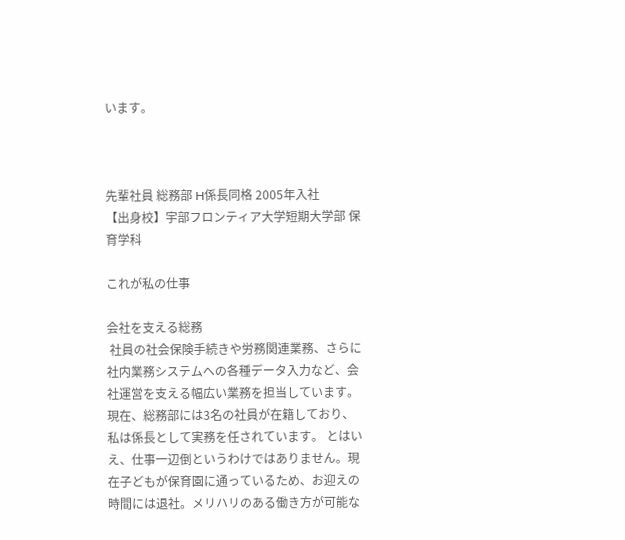います。



先輩社員 総務部 H係長同格 2005年入社
【出身校】宇部フロンティア大学短期大学部 保育学科

これが私の仕事

会社を支える総務
 社員の社会保険手続きや労務関連業務、さらに社内業務システムへの各種データ入力など、会社運営を支える幅広い業務を担当しています。現在、総務部には3名の社員が在籍しており、私は係長として実務を任されています。 とはいえ、仕事一辺倒というわけではありません。現在子どもが保育園に通っているため、お迎えの時間には退社。メリハリのある働き方が可能な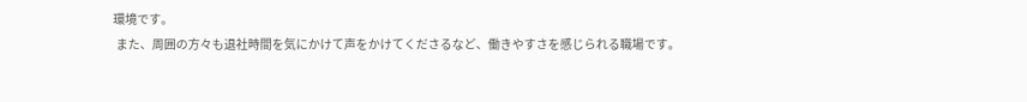環境です。
 また、周囲の方々も退社時間を気にかけて声をかけてくださるなど、働きやすさを感じられる職場です。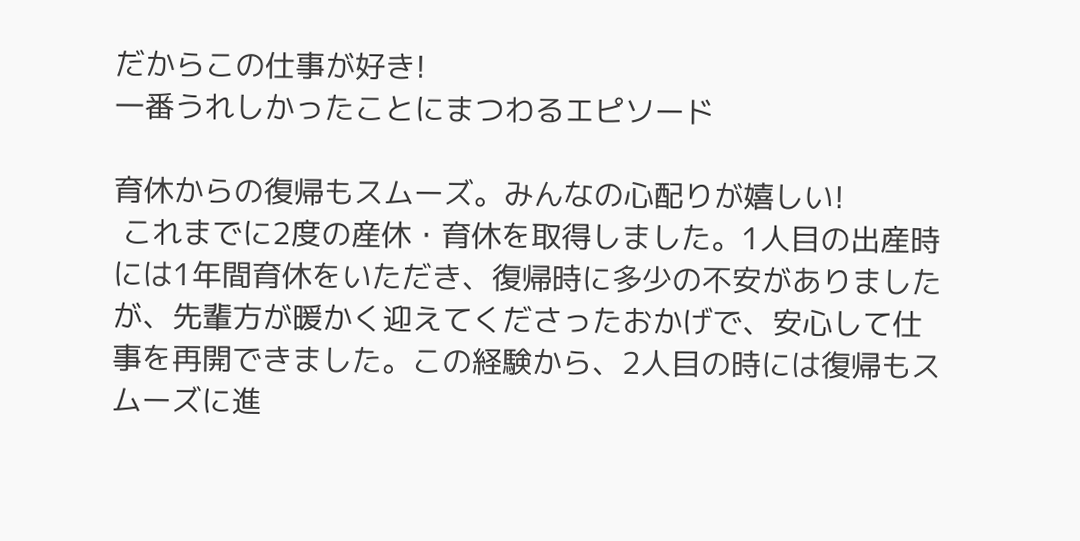だからこの仕事が好き!
一番うれしかったことにまつわるエピソード

育休からの復帰もスムーズ。みんなの心配りが嬉しい!
 これまでに2度の産休・育休を取得しました。1人目の出産時には1年間育休をいただき、復帰時に多少の不安がありましたが、先輩方が暖かく迎えてくださったおかげで、安心して仕事を再開できました。この経験から、2人目の時には復帰もスムーズに進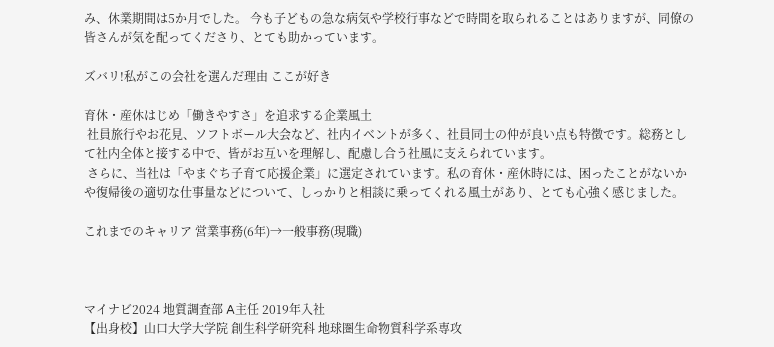み、休業期間は5か月でした。 今も子どもの急な病気や学校行事などで時間を取られることはありますが、同僚の皆さんが気を配ってくださり、とても助かっています。

ズバリ!私がこの会社を選んだ理由 ここが好き

育休・産休はじめ「働きやすさ」を追求する企業風土
 社員旅行やお花見、ソフトボール大会など、社内イベントが多く、社員同士の仲が良い点も特徴です。総務として社内全体と接する中で、皆がお互いを理解し、配慮し合う社風に支えられています。
 さらに、当社は「やまぐち子育て応援企業」に選定されています。私の育休・産休時には、困ったことがないかや復帰後の適切な仕事量などについて、しっかりと相談に乗ってくれる風土があり、とても心強く感じました。

これまでのキャリア 営業事務(6年)→一般事務(現職)



マイナビ2024 地質調査部 A主任 2019年入社
【出身校】山口大学大学院 創生科学研究科 地球圏生命物質科学系専攻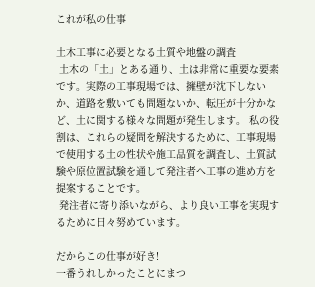これが私の仕事

土木工事に必要となる土質や地盤の調査
 土木の「土」とある通り、土は非常に重要な要素です。実際の工事現場では、擁壁が沈下しないか、道路を敷いても問題ないか、転圧が十分かなど、土に関する様々な問題が発生します。 私の役割は、これらの疑問を解決するために、工事現場で使用する土の性状や施工品質を調査し、土質試験や原位置試験を通して発注者へ工事の進め方を提案することです。
 発注者に寄り添いながら、より良い工事を実現するために日々努めています。

だからこの仕事が好き!
一番うれしかったことにまつ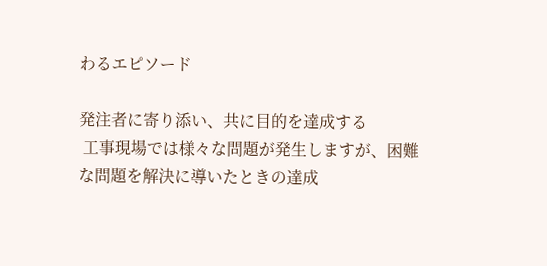わるエピソード

発注者に寄り添い、共に目的を達成する
 工事現場では様々な問題が発生しますが、困難な問題を解決に導いたときの達成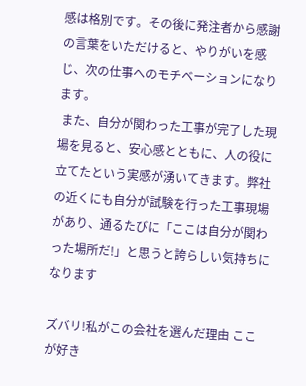感は格別です。その後に発注者から感謝の言葉をいただけると、やりがいを感じ、次の仕事へのモチベーションになります。
 また、自分が関わった工事が完了した現場を見ると、安心感とともに、人の役に立てたという実感が湧いてきます。弊社の近くにも自分が試験を行った工事現場があり、通るたびに「ここは自分が関わった場所だ!」と思うと誇らしい気持ちになります

ズバリ!私がこの会社を選んだ理由 ここが好き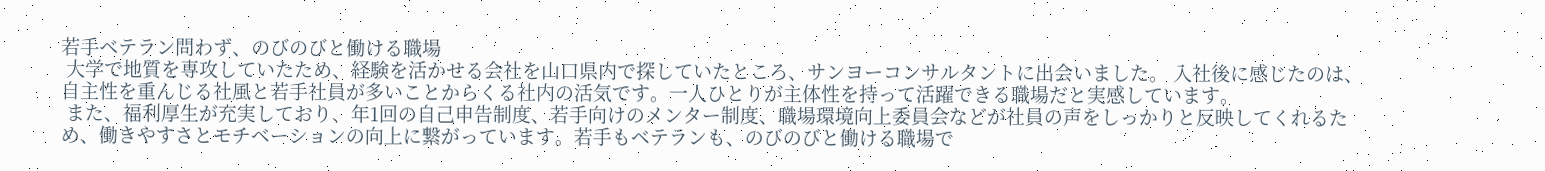若手ベテラン問わず、のびのびと働ける職場
 大学で地質を専攻していたため、経験を活かせる会社を山口県内で探していたところ、サンヨーコンサルタントに出会いました。 入社後に感じたのは、自主性を重んじる社風と若手社員が多いことからくる社内の活気です。一人ひとりが主体性を持って活躍できる職場だと実感しています。
 また、福利厚生が充実しており、年1回の自己申告制度、若手向けのメンター制度、職場環境向上委員会などが社員の声をしっかりと反映してくれるため、働きやすさとモチベーションの向上に繋がっています。若手もベテランも、のびのびと働ける職場で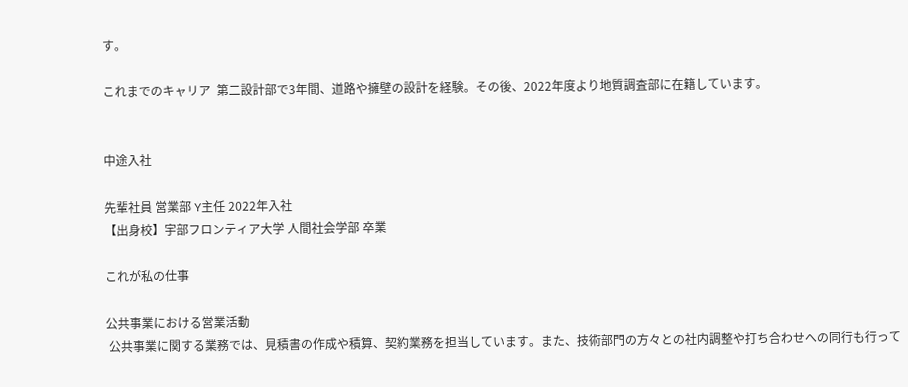す。

これまでのキャリア  第二設計部で3年間、道路や擁壁の設計を経験。その後、2022年度より地質調査部に在籍しています。


中途入社

先輩社員 営業部 Y主任 2022年入社
【出身校】宇部フロンティア大学 人間社会学部 卒業

これが私の仕事

公共事業における営業活動
 公共事業に関する業務では、見積書の作成や積算、契約業務を担当しています。また、技術部門の方々との社内調整や打ち合わせへの同行も行って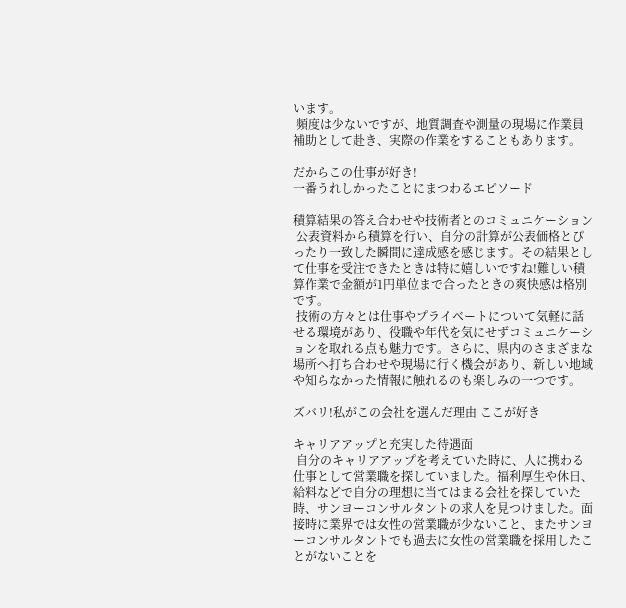います。
 頻度は少ないですが、地質調査や測量の現場に作業員補助として赴き、実際の作業をすることもあります。

だからこの仕事が好き!
一番うれしかったことにまつわるエピソード

積算結果の答え合わせや技術者とのコミュニケーション
 公表資料から積算を行い、自分の計算が公表価格とぴったり一致した瞬間に達成感を感じます。その結果として仕事を受注できたときは特に嬉しいですね!難しい積算作業で金額が1円単位まで合ったときの爽快感は格別です。
 技術の方々とは仕事やプライベートについて気軽に話せる環境があり、役職や年代を気にせずコミュニケーションを取れる点も魅力です。さらに、県内のさまざまな場所へ打ち合わせや現場に行く機会があり、新しい地域や知らなかった情報に触れるのも楽しみの一つです。

ズバリ!私がこの会社を選んだ理由 ここが好き

キャリアアップと充実した待遇面
 自分のキャリアアップを考えていた時に、人に携わる仕事として営業職を探していました。福利厚生や休日、給料などで自分の理想に当てはまる会社を探していた時、サンヨーコンサルタントの求人を見つけました。面接時に業界では女性の営業職が少ないこと、またサンヨーコンサルタントでも過去に女性の営業職を採用したことがないことを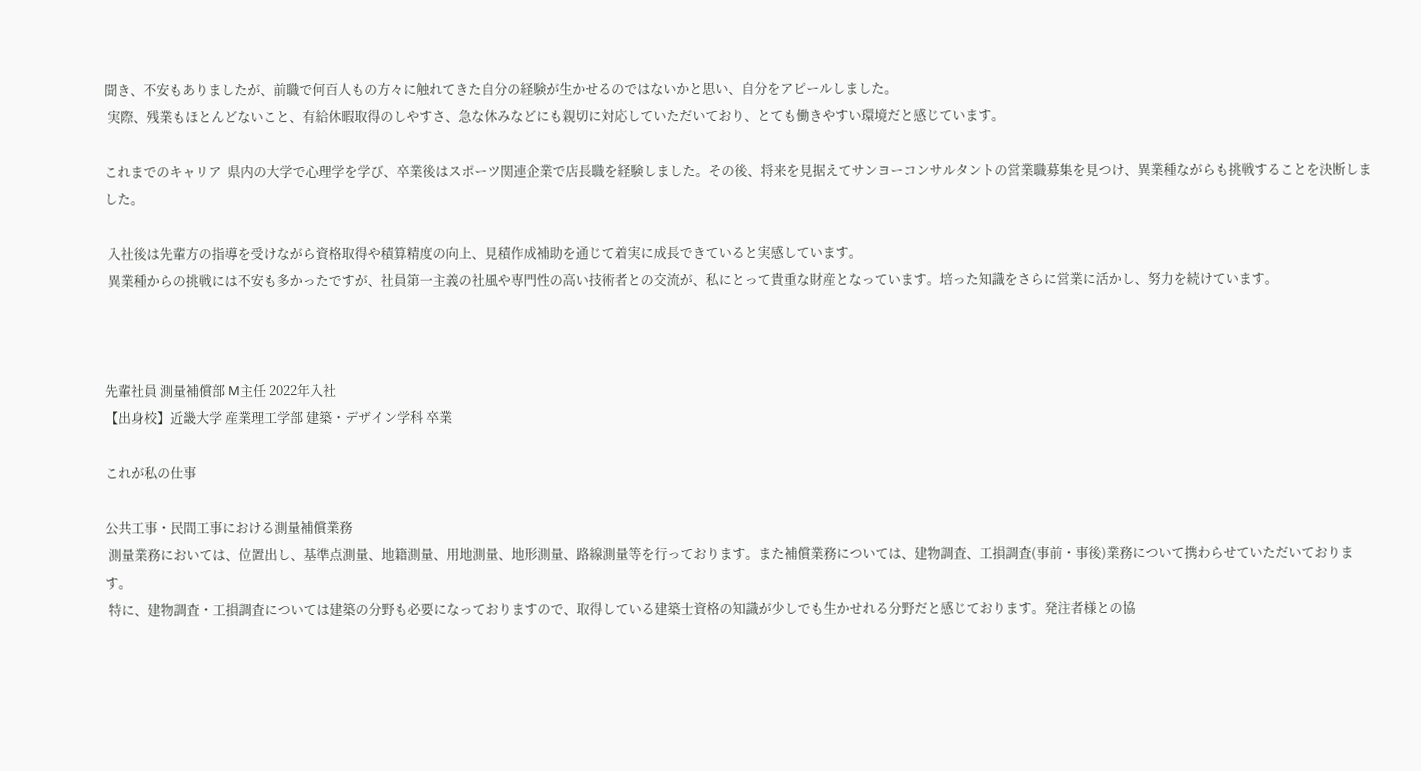聞き、不安もありましたが、前職で何百人もの方々に触れてきた自分の経験が生かせるのではないかと思い、自分をアピールしました。
 実際、残業もほとんどないこと、有給休暇取得のしやすさ、急な休みなどにも親切に対応していただいており、とても働きやすい環境だと感じています。

これまでのキャリア  県内の大学で心理学を学び、卒業後はスポーツ関連企業で店長職を経験しました。その後、将来を見据えてサンヨーコンサルタントの営業職募集を見つけ、異業種ながらも挑戦することを決断しました。

 入社後は先輩方の指導を受けながら資格取得や積算精度の向上、見積作成補助を通じて着実に成長できていると実感しています。
 異業種からの挑戦には不安も多かったですが、社員第一主義の社風や専門性の高い技術者との交流が、私にとって貴重な財産となっています。培った知識をさらに営業に活かし、努力を続けています。



先輩社員 測量補償部 M主任 2022年入社
【出身校】近畿大学 産業理工学部 建築・デザイン学科 卒業

これが私の仕事

公共工事・民間工事における測量補償業務
 測量業務においては、位置出し、基準点測量、地籍測量、用地測量、地形測量、路線測量等を行っております。また補償業務については、建物調査、工損調査(事前・事後)業務について携わらせていただいております。
 特に、建物調査・工損調査については建築の分野も必要になっておりますので、取得している建築士資格の知識が少しでも生かせれる分野だと感じております。発注者様との協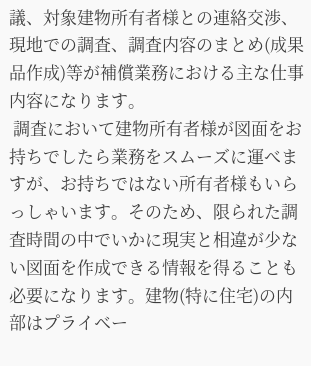議、対象建物所有者様との連絡交渉、現地での調査、調査内容のまとめ(成果品作成)等が補償業務における主な仕事内容になります。
 調査において建物所有者様が図面をお持ちでしたら業務をスムーズに運べますが、お持ちではない所有者様もいらっしゃいます。そのため、限られた調査時間の中でいかに現実と相違が少ない図面を作成できる情報を得ることも必要になります。建物(特に住宅)の内部はプライベー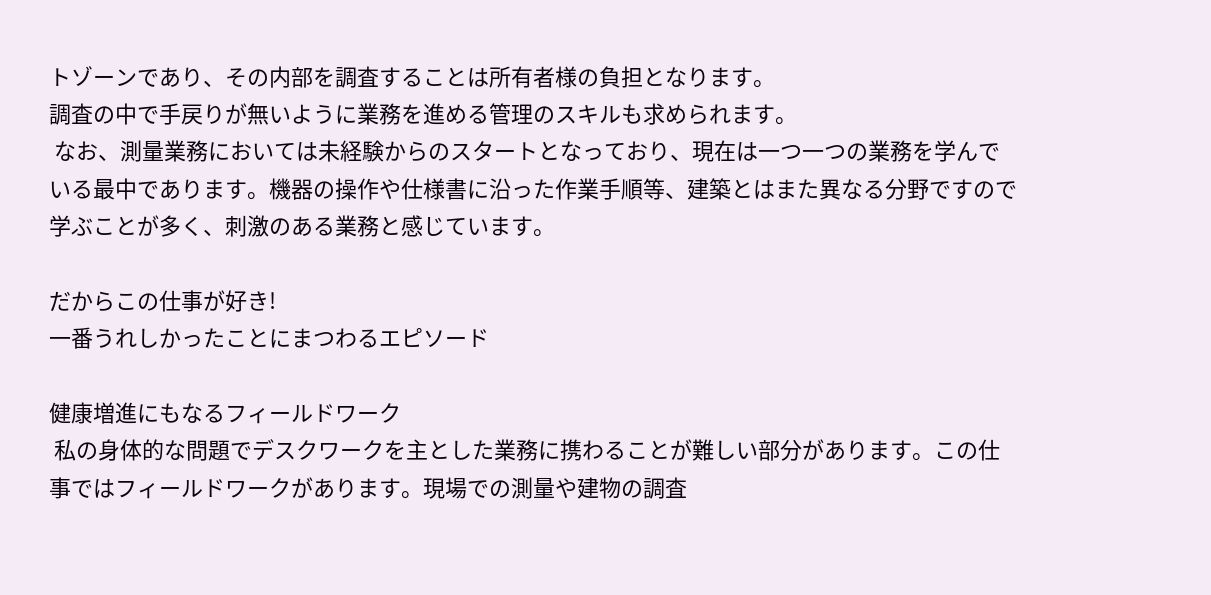トゾーンであり、その内部を調査することは所有者様の負担となります。
調査の中で手戻りが無いように業務を進める管理のスキルも求められます。
 なお、測量業務においては未経験からのスタートとなっており、現在は一つ一つの業務を学んでいる最中であります。機器の操作や仕様書に沿った作業手順等、建築とはまた異なる分野ですので学ぶことが多く、刺激のある業務と感じています。

だからこの仕事が好き!
一番うれしかったことにまつわるエピソード

健康増進にもなるフィールドワーク
 私の身体的な問題でデスクワークを主とした業務に携わることが難しい部分があります。この仕事ではフィールドワークがあります。現場での測量や建物の調査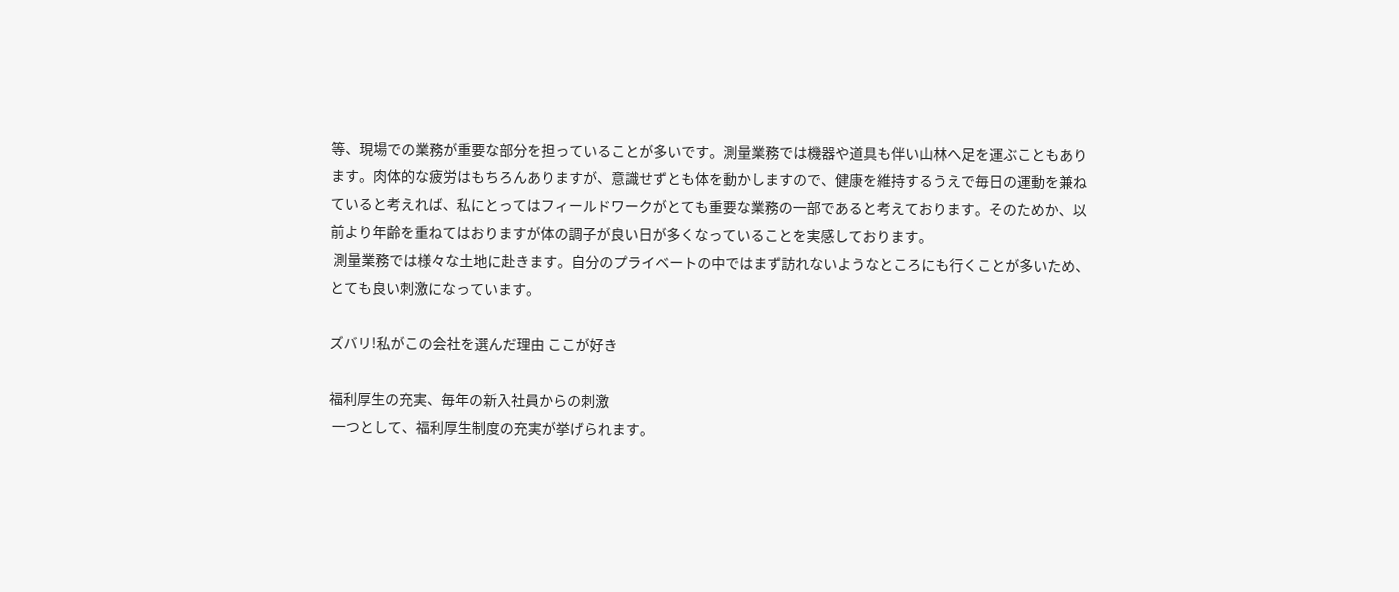等、現場での業務が重要な部分を担っていることが多いです。測量業務では機器や道具も伴い山林へ足を運ぶこともあります。肉体的な疲労はもちろんありますが、意識せずとも体を動かしますので、健康を維持するうえで毎日の運動を兼ねていると考えれば、私にとってはフィールドワークがとても重要な業務の一部であると考えております。そのためか、以前より年齢を重ねてはおりますが体の調子が良い日が多くなっていることを実感しております。
 測量業務では様々な土地に赴きます。自分のプライベートの中ではまず訪れないようなところにも行くことが多いため、とても良い刺激になっています。

ズバリ!私がこの会社を選んだ理由 ここが好き

福利厚生の充実、毎年の新入社員からの刺激
 一つとして、福利厚生制度の充実が挙げられます。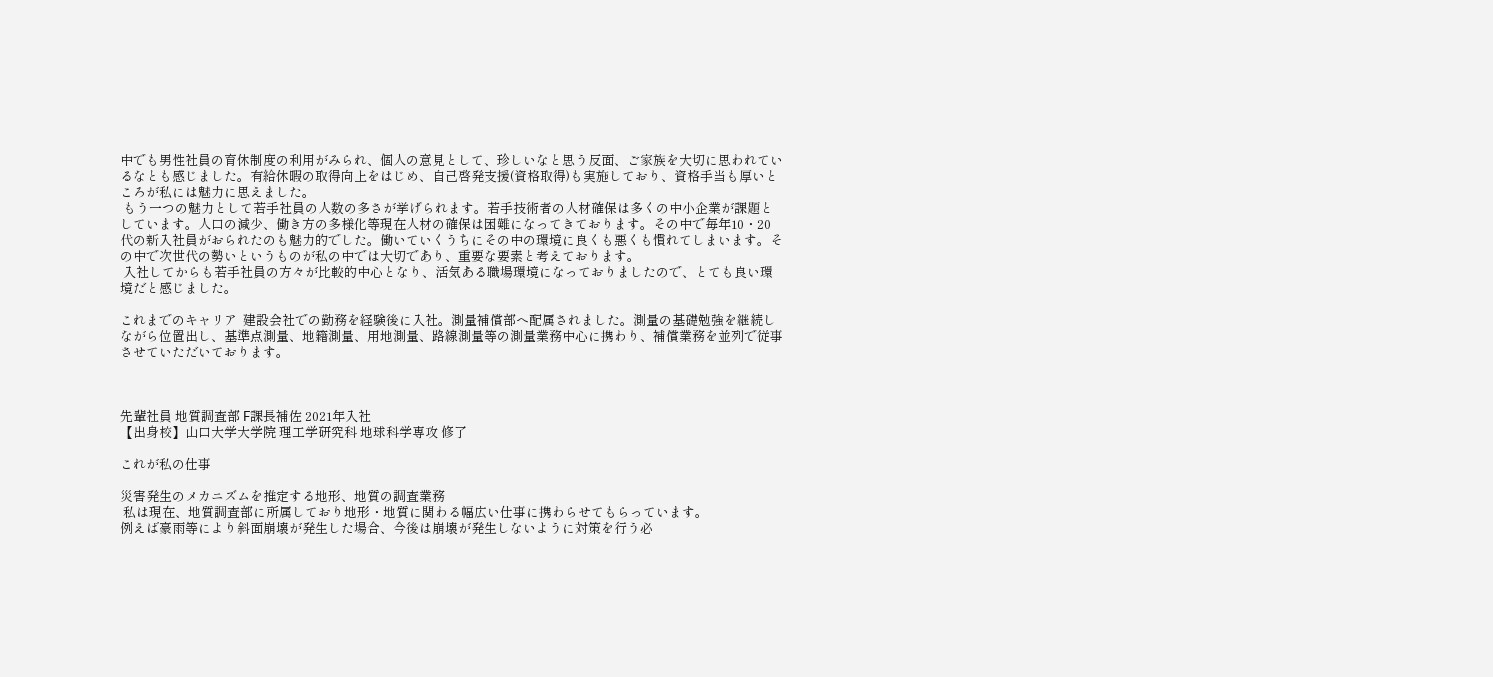中でも男性社員の育休制度の利用がみられ、個人の意見として、珍しいなと思う反面、ご家族を大切に思われているなとも感じました。有給休暇の取得向上をはじめ、自己啓発支援(資格取得)も実施しており、資格手当も厚いところが私には魅力に思えました。
 もう一つの魅力として若手社員の人数の多さが挙げられます。若手技術者の人材確保は多くの中小企業が課題としています。人口の減少、働き方の多様化等現在人材の確保は困難になってきております。その中で毎年10・20代の新入社員がおられたのも魅力的でした。働いていくうちにその中の環境に良くも悪くも慣れてしまいます。その中で次世代の勢いというものが私の中では大切であり、重要な要素と考えております。
 入社してからも若手社員の方々が比較的中心となり、活気ある職場環境になっておりましたので、とても良い環境だと感じました。

これまでのキャリア  建設会社での勤務を経験後に入社。測量補償部へ配属されました。測量の基礎勉強を継続しながら位置出し、基準点測量、地籍測量、用地測量、路線測量等の測量業務中心に携わり、補償業務を並列で従事させていただいております。



先輩社員 地質調査部 F課長補佐 2021年入社
【出身校】山口大学大学院 理工学研究科 地球科学専攻 修了

これが私の仕事

災害発生のメカニズムを推定する地形、地質の調査業務
 私は現在、地質調査部に所属しており地形・地質に関わる幅広い仕事に携わらせてもらっています。
例えば豪雨等により斜面崩壊が発生した場合、今後は崩壊が発生しないように対策を行う必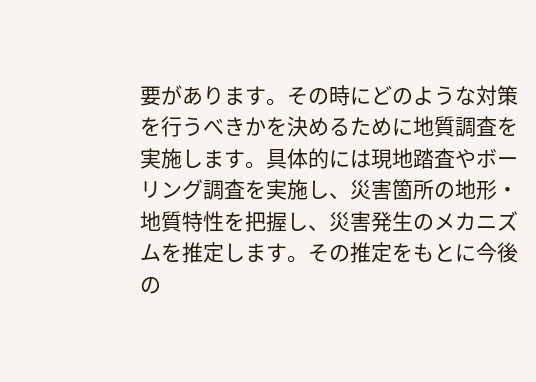要があります。その時にどのような対策を行うべきかを決めるために地質調査を実施します。具体的には現地踏査やボーリング調査を実施し、災害箇所の地形・地質特性を把握し、災害発生のメカニズムを推定します。その推定をもとに今後の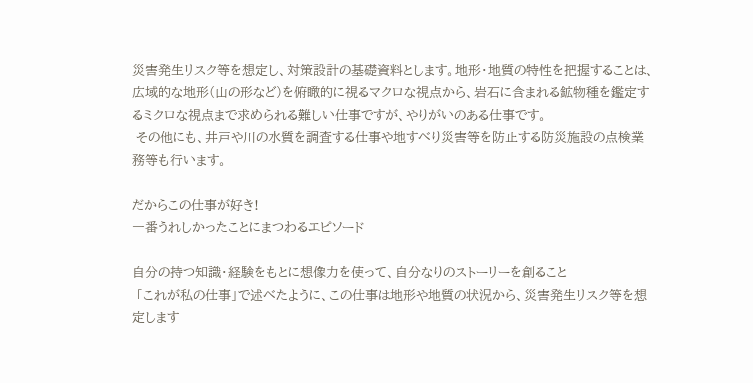災害発生リスク等を想定し、対策設計の基礎資料とします。地形・地質の特性を把握することは、広域的な地形(山の形など)を俯瞰的に視るマクロな視点から、岩石に含まれる鉱物種を鑑定するミクロな視点まで求められる難しい仕事ですが、やりがいのある仕事です。
 その他にも、井戸や川の水質を調査する仕事や地すべり災害等を防止する防災施設の点検業務等も行います。

だからこの仕事が好き!
一番うれしかったことにまつわるエピソード

自分の持つ知識・経験をもとに想像力を使って、自分なりのストーリーを創ること
 「これが私の仕事」で述べたように、この仕事は地形や地質の状況から、災害発生リスク等を想定します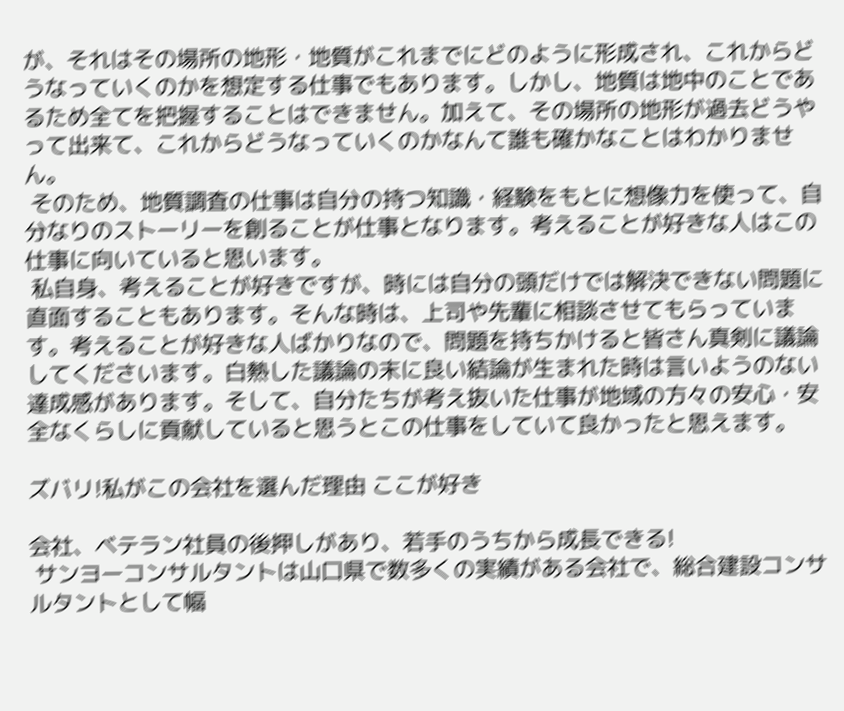が、それはその場所の地形・地質がこれまでにどのように形成され、これからどうなっていくのかを想定する仕事でもあります。しかし、地質は地中のことであるため全てを把握することはできません。加えて、その場所の地形が過去どうやって出来て、これからどうなっていくのかなんて誰も確かなことはわかりません。
 そのため、地質調査の仕事は自分の持つ知識・経験をもとに想像力を使って、自分なりのストーリーを創ることが仕事となります。考えることが好きな人はこの仕事に向いていると思います。
 私自身、考えることが好きですが、時には自分の頭だけでは解決できない問題に直面することもあります。そんな時は、上司や先輩に相談させてもらっています。考えることが好きな人ばかりなので、問題を持ちかけると皆さん真剣に議論してくださいます。白熱した議論の末に良い結論が生まれた時は言いようのない達成感があります。そして、自分たちが考え抜いた仕事が地域の方々の安心・安全なくらしに貢献していると思うとこの仕事をしていて良かったと思えます。

ズバリ!私がこの会社を選んだ理由 ここが好き

会社、ベテラン社員の後押しがあり、若手のうちから成長できる!
 サンヨーコンサルタントは山口県で数多くの実績がある会社で、総合建設コンサルタントとして幅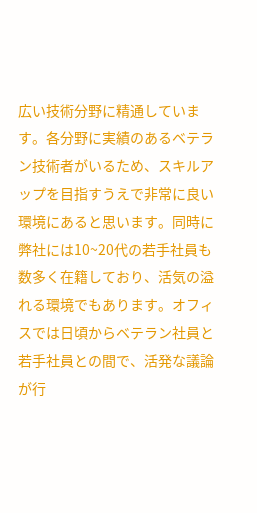広い技術分野に精通しています。各分野に実績のあるベテラン技術者がいるため、スキルアップを目指すうえで非常に良い環境にあると思います。同時に弊社には10~20代の若手社員も数多く在籍しており、活気の溢れる環境でもあります。オフィスでは日頃からベテラン社員と若手社員との間で、活発な議論が行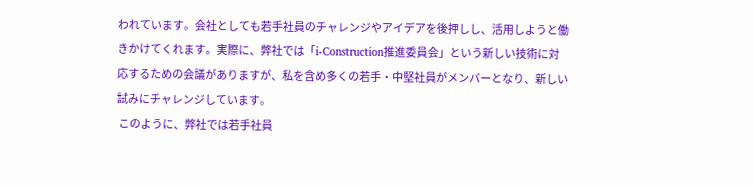われています。会社としても若手社員のチャレンジやアイデアを後押しし、活用しようと働きかけてくれます。実際に、弊社では「i-Construction推進委員会」という新しい技術に対応するための会議がありますが、私を含め多くの若手・中堅社員がメンバーとなり、新しい試みにチャレンジしています。
 このように、弊社では若手社員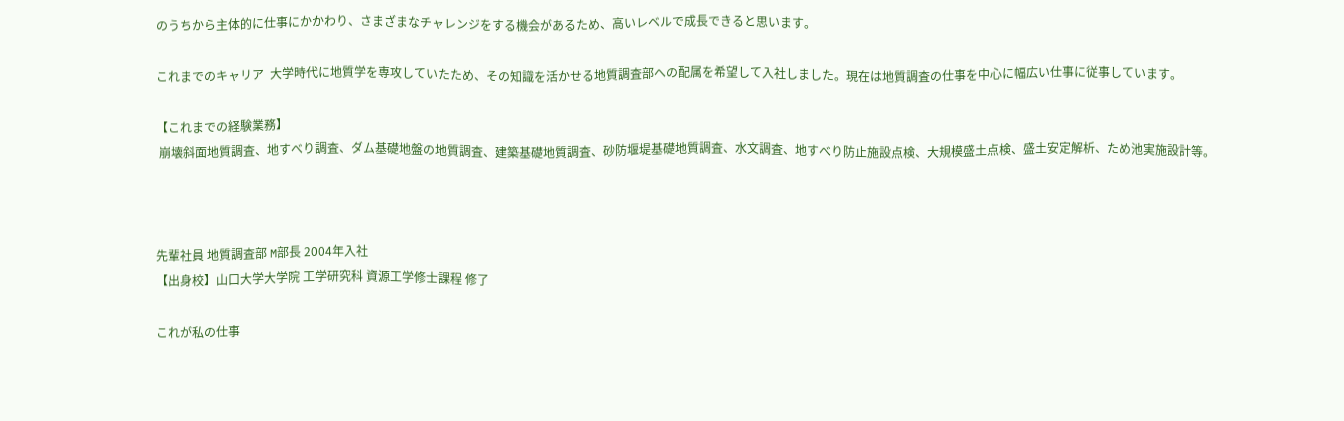のうちから主体的に仕事にかかわり、さまざまなチャレンジをする機会があるため、高いレベルで成長できると思います。

これまでのキャリア  大学時代に地質学を専攻していたため、その知識を活かせる地質調査部への配属を希望して入社しました。現在は地質調査の仕事を中心に幅広い仕事に従事しています。

【これまでの経験業務】
 崩壊斜面地質調査、地すべり調査、ダム基礎地盤の地質調査、建築基礎地質調査、砂防堰堤基礎地質調査、水文調査、地すべり防止施設点検、大規模盛土点検、盛土安定解析、ため池実施設計等。



先輩社員 地質調査部 M部長 2004年入社
【出身校】山口大学大学院 工学研究科 資源工学修士課程 修了

これが私の仕事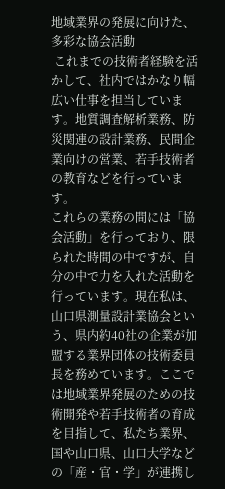地域業界の発展に向けた、多彩な協会活動
 これまでの技術者経験を活かして、社内ではかなり幅広い仕事を担当しています。地質調査解析業務、防災関連の設計業務、民間企業向けの営業、若手技術者の教育などを行っています。
これらの業務の間には「協会活動」を行っており、限られた時間の中ですが、自分の中で力を入れた活動を行っています。現在私は、山口県測量設計業協会という、県内約40社の企業が加盟する業界団体の技術委員長を務めています。ここでは地域業界発展のための技術開発や若手技術者の育成を目指して、私たち業界、国や山口県、山口大学などの「産・官・学」が連携し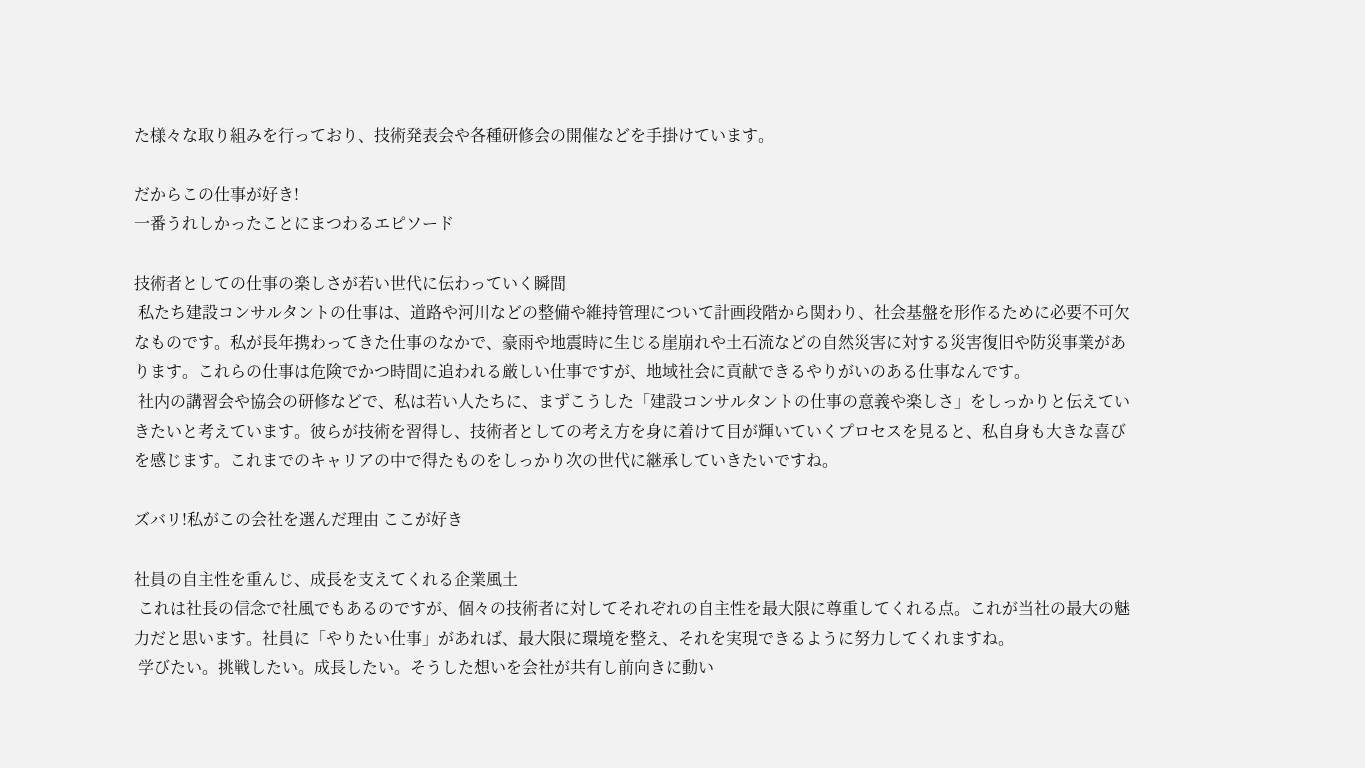た様々な取り組みを行っており、技術発表会や各種研修会の開催などを手掛けています。

だからこの仕事が好き!
一番うれしかったことにまつわるエピソード

技術者としての仕事の楽しさが若い世代に伝わっていく瞬間
 私たち建設コンサルタントの仕事は、道路や河川などの整備や維持管理について計画段階から関わり、社会基盤を形作るために必要不可欠なものです。私が長年携わってきた仕事のなかで、豪雨や地震時に生じる崖崩れや土石流などの自然災害に対する災害復旧や防災事業があります。これらの仕事は危険でかつ時間に追われる厳しい仕事ですが、地域社会に貢献できるやりがいのある仕事なんです。
 社内の講習会や協会の研修などで、私は若い人たちに、まずこうした「建設コンサルタントの仕事の意義や楽しさ」をしっかりと伝えていきたいと考えています。彼らが技術を習得し、技術者としての考え方を身に着けて目が輝いていくプロセスを見ると、私自身も大きな喜びを感じます。これまでのキャリアの中で得たものをしっかり次の世代に継承していきたいですね。

ズバリ!私がこの会社を選んだ理由 ここが好き

社員の自主性を重んじ、成長を支えてくれる企業風土
 これは社長の信念で社風でもあるのですが、個々の技術者に対してそれぞれの自主性を最大限に尊重してくれる点。これが当社の最大の魅力だと思います。社員に「やりたい仕事」があれば、最大限に環境を整え、それを実現できるように努力してくれますね。
 学びたい。挑戦したい。成長したい。そうした想いを会社が共有し前向きに動い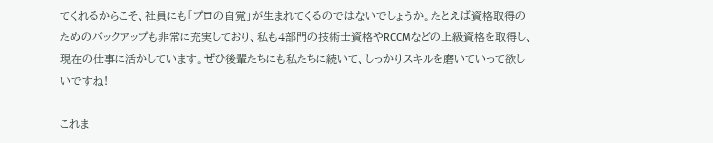てくれるからこそ、社員にも「プロの自覚」が生まれてくるのではないでしょうか。たとえば資格取得のためのバックアップも非常に充実しており、私も4部門の技術士資格やRCCMなどの上級資格を取得し、現在の仕事に活かしています。ぜひ後輩たちにも私たちに続いて、しっかりスキルを磨いていって欲しいですね!

これま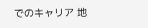でのキャリア 地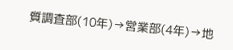質調査部(10年)→営業部(4年)→地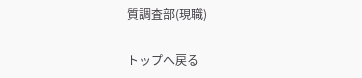質調査部(現職)

トップへ戻る